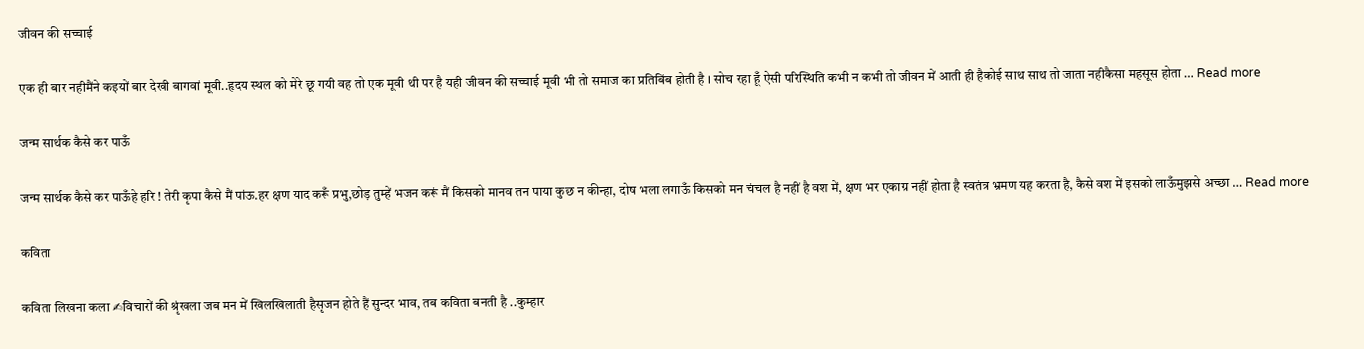जीवन की सच्चाई

एक ही बार नहीमैंने कइयों बार देखी बागवां मूवी..हृदय स्थल को मेरे छू गयी वह तो एक मूवी थी पर है यही जीवन की सच्चाई मूवी भी तो समाज का प्रतिबिंब होती है । सोच रहा हूँ ऐसी परिस्थिति कभी न कभी तो जीवन में आती ही हैकोई साथ साथ तो जाता नहीकैसा महसूस होता … Read more

जन्म सार्थक कैसे कर पाऊँ

जन्म सार्थक कैसे कर पाऊँहे हरि ! तेरी कृपा कैसे मैं पांऊ.हर क्षण याद करूँ प्रभु,छोड़ तुम्हें भजन करूं मैं किसको मानव तन पाया कुछ न कीन्हा, दोष भला लगाऊँ किसको मन चंचल है नहीं है वश में, क्षण भर एकाग्र नहीं होता है स्वतंत्र भ्रमण यह करता है, कैसे वश में इसको लाऊँमुझसे अच्छा … Read more

कविता

कविता लिखना कला ✍विचारों की श्रृंखला जब मन में खिलखिलाती हैसृजन होते हैं सुन्दर भाव, तब कविता बनती है ..कुम्हार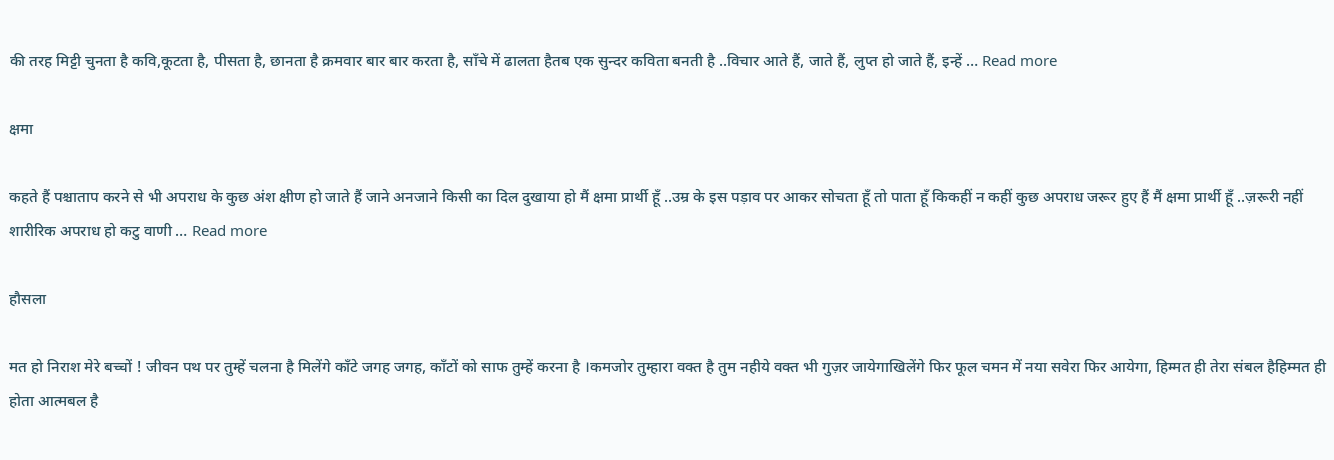की तरह मिट्टी चुनता है कवि,कूटता है, पीसता है, छानता है क्रमवार बार बार करता है, साँचे में ढालता हैतब एक सुन्दर कविता बनती है ..विचार आते हैं, जाते हैं, लुप्त हो जाते हैं, इन्हें … Read more

क्षमा

कहते हैं पश्चाताप करने से भी अपराध के कुछ अंश क्षीण हो जाते हैं जाने अनजाने किसी का दिल दुखाया हो मैं क्षमा प्रार्थी हूँ ..उम्र के इस पड़ाव पर आकर सोचता हूँ तो पाता हूँ किकहीं न कहीं कुछ अपराध जरूर हुए हैं मैं क्षमा प्रार्थी हूँ ..ज़रूरी नहीं शारीरिक अपराध हो कटु वाणी … Read more

हौसला

मत हो निराश मेरे बच्चों ! जीवन पथ पर तुम्हें चलना है मिलेंगे काँटे जगह जगह, काँटों को साफ तुम्हें करना है ।कमजोर तुम्हारा वक्त है तुम नहीये वक्त भी गुज़र जायेगाखिलेंगे फिर फूल चमन में नया सवेरा फिर आयेगा, हिम्मत ही तेरा संबल हैहिम्मत ही होता आत्मबल है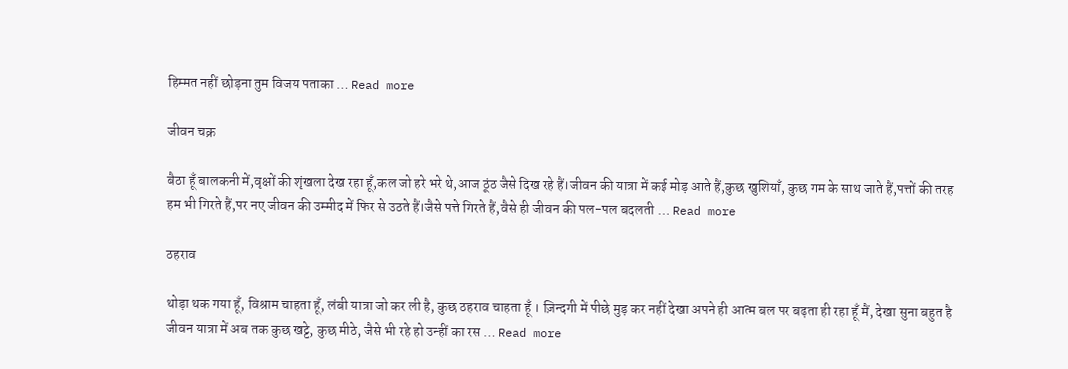हिम्मत नहीं छोड़ना तुम विजय पताका … Read more

जीवन चक्र

बैठा हूँ बालकनी में,वृक्षों की शृंखला देख रहा हूँ,कल जो हरे भरे थे,आज ठूंठ जैसे दिख रहे हैं।जीवन की यात्रा में कई मोड़ आते हैं,कुछ खुशियाँ, कुछ गम के साथ जाते हैं,पत्तों की तरह हम भी गिरते हैं,पर नए जीवन की उम्मीद में फिर से उठते हैं।जैसे पत्ते गिरते हैं,वैसे ही जीवन की पल-पल बदलती … Read more

ठहराव

थोड़ा थक गया हूँ, विश्राम चाहता हूँ, लंबी यात्रा जो कर ली है, कुछ ठहराव चाहता हूँ । ज़िन्दगी में पीछे मुड़ कर नहीं देखा अपने ही आत्म बल पर बढ़ता ही रहा हूँ मैं, देखा सुना बहुत है जीवन यात्रा में अब तक कुछ खट्टे, कुछ मीठे, जैसे भी रहे हो उन्हीं का रस … Read more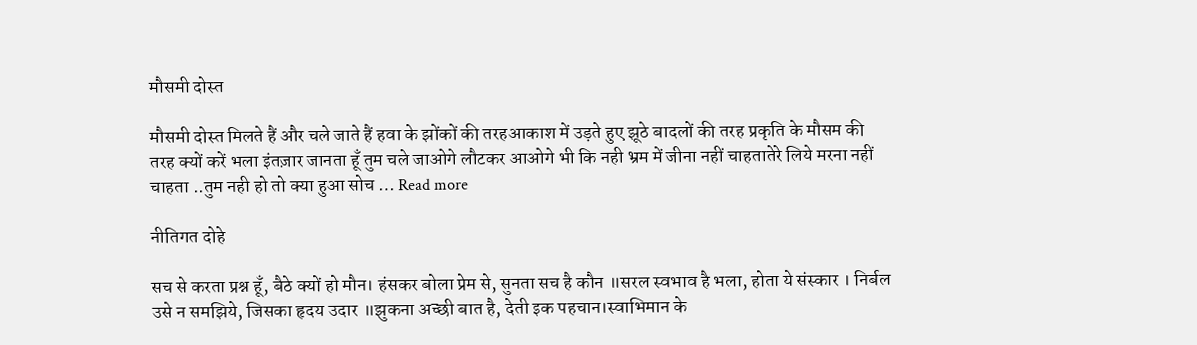मौसमी दोस्त

मौसमी दोस्त मिलते हैं और चले जाते हैं हवा के झोंकों की तरहआकाश में उड़ते हुए झूठे बादलों की तरह प्रकृति के मौसम की तरह क्यों करें भला इंतज़ार जानता हूँ तुम चले जाओगे लौटकर आओगे भी कि नही भ्रम में जीना नहीं चाहतातेरे लिये मरना नहीं चाहता ..तुम नही हो तो क्या हुआ सोच … Read more

नीतिगत दोहे

सच से करता प्रश्न हूँ, बैठे क्यों हो मौन। हंसकर बोला प्रेम से, सुनता सच है कौन ॥सरल स्वभाव है भला, होता ये संस्कार । निर्बल उसे न समझिये, जिसका हृदय उदार ॥झुकना अच्छी बात है, देती इक पहचान।स्वाभिमान के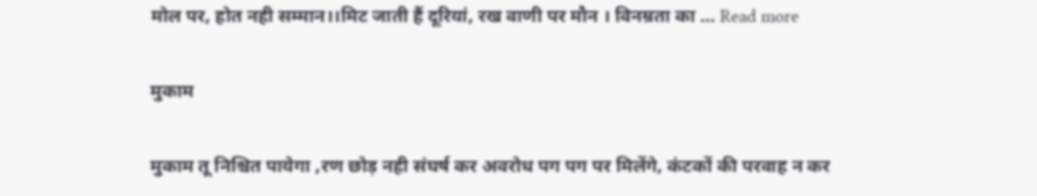मोल पर, होत नही सम्मान।।मिट जाती हैं दूरियां, रख वाणी पर मौन । विनम्रता का … Read more

मुकाम

मुकाम तू निश्चित पायेगा ,रण छोड़ नही संघर्ष कर अवरोध पग पग पर मिलेंगे, कंटकों की परवाह न कर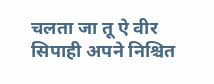चलता जा तू ऐ वीर सिपाही अपने निश्चित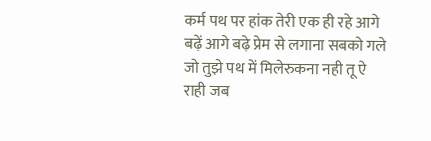कर्म पथ पर हांक तेरी एक ही रहे आगे बढ़ें आगे बढ़े प्रेम से लगाना सबको गले जो तुझे पथ में मिलेरुकना नही तू ऐ राही जब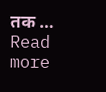तक … Read more